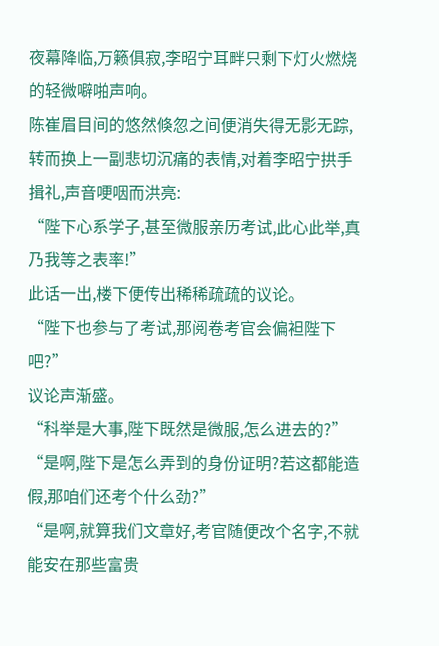夜幕降临,万籁俱寂,李昭宁耳畔只剩下灯火燃烧的轻微噼啪声响。
陈崔眉目间的悠然倏忽之间便消失得无影无踪,转而换上一副悲切沉痛的表情,对着李昭宁拱手揖礼,声音哽咽而洪亮:
“陛下心系学子,甚至微服亲历考试,此心此举,真乃我等之表率!”
此话一出,楼下便传出稀稀疏疏的议论。
“陛下也参与了考试,那阅卷考官会偏袒陛下吧?”
议论声渐盛。
“科举是大事,陛下既然是微服,怎么进去的?”
“是啊,陛下是怎么弄到的身份证明?若这都能造假,那咱们还考个什么劲?”
“是啊,就算我们文章好,考官随便改个名字,不就能安在那些富贵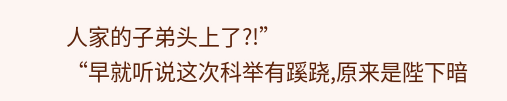人家的子弟头上了?!”
“早就听说这次科举有蹊跷,原来是陛下暗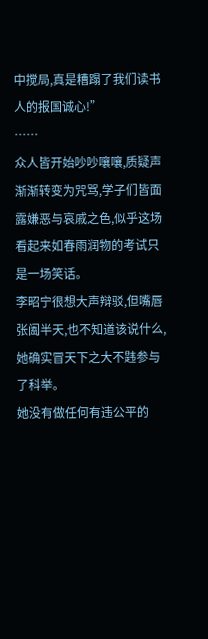中搅局,真是糟蹋了我们读书人的报国诚心!”
……
众人皆开始吵吵嚷嚷,质疑声渐渐转变为咒骂,学子们皆面露嫌恶与哀戚之色,似乎这场看起来如春雨润物的考试只是一场笑话。
李昭宁很想大声辩驳,但嘴唇张阖半天,也不知道该说什么,她确实冒天下之大不韪参与了科举。
她没有做任何有违公平的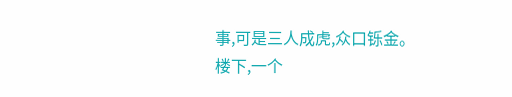事,可是三人成虎,众口铄金。
楼下,一个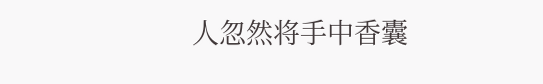人忽然将手中香囊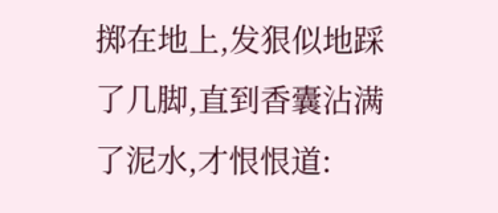掷在地上,发狠似地踩了几脚,直到香囊沾满了泥水,才恨恨道: